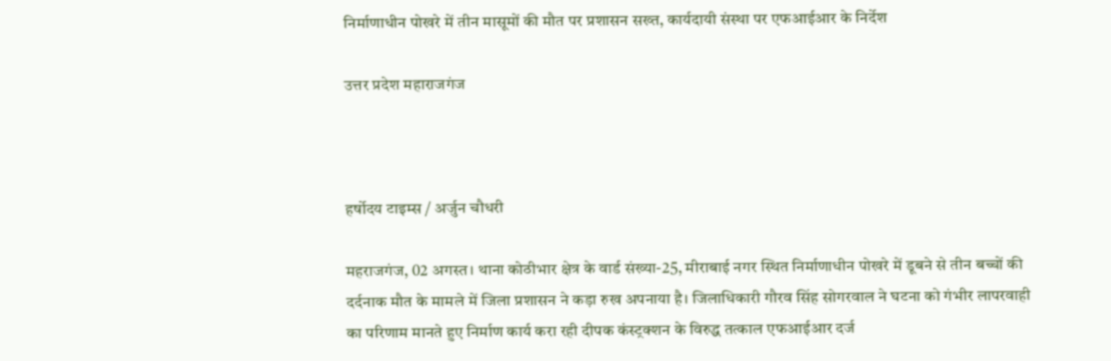निर्माणाधीन पोखरे में तीन मासूमों की मौत पर प्रशासन सख्त, कार्यदायी संस्था पर एफआईआर के निर्देश

उत्तर प्रदेश महाराजगंज



हर्षोदय टाइम्स / अर्जुन चौधरी

महराजगंज, 02 अगस्त। थाना कोठीभार क्षेत्र के वार्ड संख्या-25, मीराबाई नगर स्थित निर्माणाधीन पोखरे में डूबने से तीन बच्चों की दर्दनाक मौत के मामले में जिला प्रशासन ने कड़ा रुख अपनाया है। जिलाधिकारी गौरव सिंह सोगरवाल ने घटना को गंभीर लापरवाही का परिणाम मानते हुए निर्माण कार्य करा रही दीपक कंस्ट्रक्शन के विरुद्ध तत्काल एफआईआर दर्ज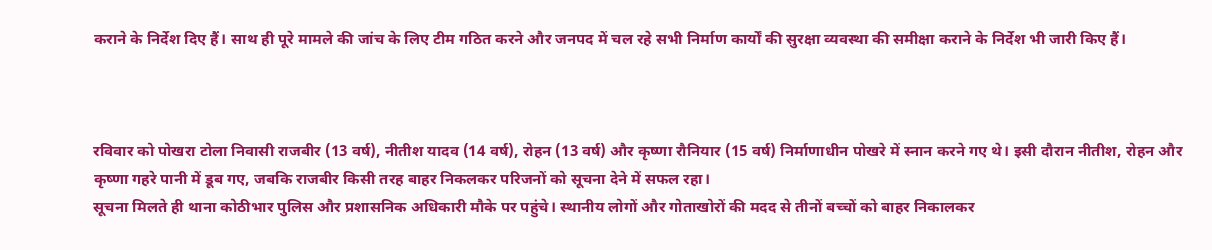कराने के निर्देश दिए हैं। साथ ही पूरे मामले की जांच के लिए टीम गठित करने और जनपद में चल रहे सभी निर्माण कार्यों की सुरक्षा व्यवस्था की समीक्षा कराने के निर्देश भी जारी किए हैं।



रविवार को पोखरा टोला निवासी राजबीर (13 वर्ष), नीतीश यादव (14 वर्ष), रोहन (13 वर्ष) और कृष्णा रौनियार (15 वर्ष) निर्माणाधीन पोखरे में स्नान करने गए थे। इसी दौरान नीतीश, रोहन और कृष्णा गहरे पानी में डूब गए, जबकि राजबीर किसी तरह बाहर निकलकर परिजनों को सूचना देने में सफल रहा।
सूचना मिलते ही थाना कोठीभार पुलिस और प्रशासनिक अधिकारी मौके पर पहुंचे। स्थानीय लोगों और गोताखोरों की मदद से तीनों बच्चों को बाहर निकालकर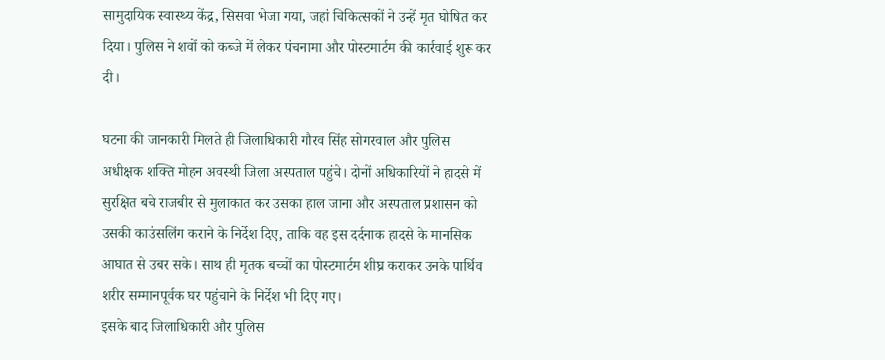सामुदायिक स्वास्थ्य केंद्र, सिसवा भेजा गया, जहां चिकित्सकों ने उन्हें मृत घोषित कर दिया। पुलिस ने शवों को कब्जे में लेकर पंचनामा और पोस्टमार्टम की कार्रवाई शुरू कर दी।

घटना की जानकारी मिलते ही जिलाधिकारी गौरव सिंह सोगरवाल और पुलिस अधीक्षक शक्ति मोहन अवस्थी जिला अस्पताल पहुंचे। दोनों अधिकारियों ने हादसे में सुरक्षित बचे राजबीर से मुलाकात कर उसका हाल जाना और अस्पताल प्रशासन को उसकी काउंसलिंग कराने के निर्देश दिए, ताकि वह इस दर्दनाक हादसे के मानसिक आघात से उबर सके। साथ ही मृतक बच्चों का पोस्टमार्टम शीघ्र कराकर उनके पार्थिव शरीर सम्मानपूर्वक घर पहुंचाने के निर्देश भी दिए गए।
इसके बाद जिलाधिकारी और पुलिस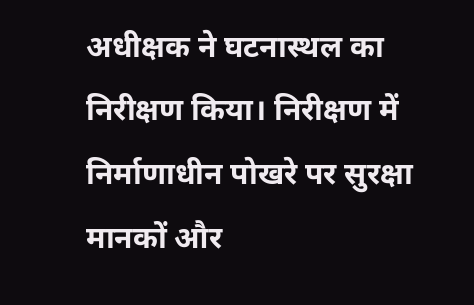अधीक्षक ने घटनास्थल का निरीक्षण किया। निरीक्षण में निर्माणाधीन पोखरे पर सुरक्षा मानकों और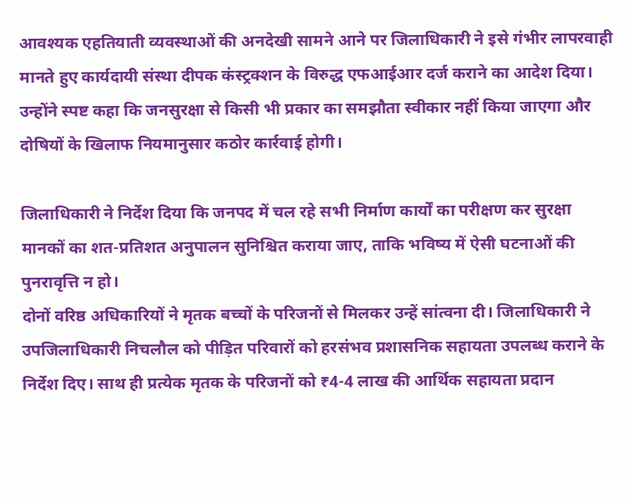आवश्यक एहतियाती व्यवस्थाओं की अनदेखी सामने आने पर जिलाधिकारी ने इसे गंभीर लापरवाही मानते हुए कार्यदायी संस्था दीपक कंस्ट्रक्शन के विरुद्ध एफआईआर दर्ज कराने का आदेश दिया। उन्होंने स्पष्ट कहा कि जनसुरक्षा से किसी भी प्रकार का समझौता स्वीकार नहीं किया जाएगा और दोषियों के खिलाफ नियमानुसार कठोर कार्रवाई होगी।

जिलाधिकारी ने निर्देश दिया कि जनपद में चल रहे सभी निर्माण कार्यों का परीक्षण कर सुरक्षा मानकों का शत-प्रतिशत अनुपालन सुनिश्चित कराया जाए, ताकि भविष्य में ऐसी घटनाओं की पुनरावृत्ति न हो।
दोनों वरिष्ठ अधिकारियों ने मृतक बच्चों के परिजनों से मिलकर उन्हें सांत्वना दी। जिलाधिकारी ने उपजिलाधिकारी निचलौल को पीड़ित परिवारों को हरसंभव प्रशासनिक सहायता उपलब्ध कराने के निर्देश दिए। साथ ही प्रत्येक मृतक के परिजनों को ₹4-4 लाख की आर्थिक सहायता प्रदान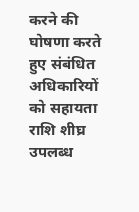करने की घोषणा करते हुए संबंधित अधिकारियों को सहायता राशि शीघ्र उपलब्ध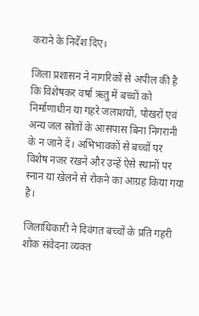कराने के निर्देश दिए।

जिला प्रशासन ने नागरिकों से अपील की है कि विशेषकर वर्षा ऋतु में बच्चों को निर्माणाधीन या गहरे जलाशयों, पोखरों एवं अन्य जल स्रोतों के आसपास बिना निगरानी के न जाने दें। अभिभावकों से बच्चों पर विशेष नजर रखने और उन्हें ऐसे स्थानों पर स्नान या खेलने से रोकने का आग्रह किया गया है।

जिलाधिकारी ने दिवंगत बच्चों के प्रति गहरी शोक संवेदना व्यक्त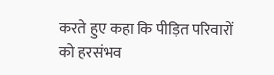करते हुए कहा कि पीड़ित परिवारों को हरसंभव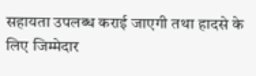सहायता उपलब्ध कराई जाएगी तथा हादसे के लिए जिम्मेदार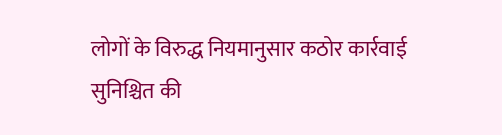लोगों के विरुद्ध नियमानुसार कठोर कार्रवाई सुनिश्चित की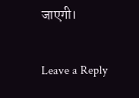जाएगी।

Leave a Reply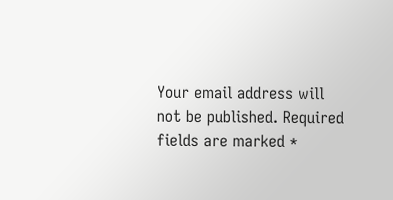Your email address will not be published. Required fields are marked *